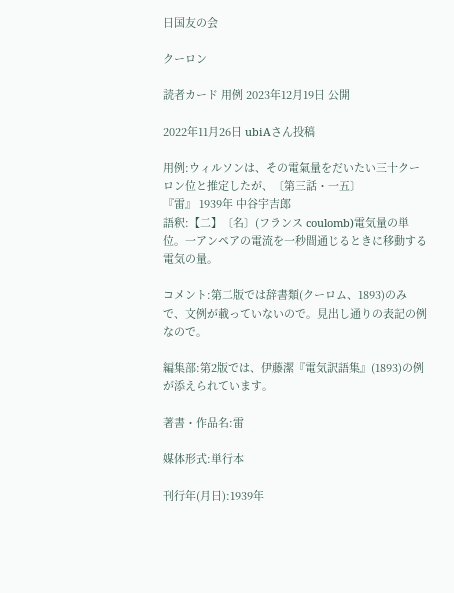日国友の会

クーロン

読者カード 用例 2023年12月19日 公開

2022年11月26日 ubiAさん投稿

用例:ウィルソンは、その電氣量をだいたい三十クーロン位と推定したが、〔第三話・一五〕
『雷』 1939年 中谷宇吉郎
語釈:【二】〔名〕(フランス coulomb)電気量の単位。一アンペアの電流を一秒間通じるときに移動する電気の量。

コメント:第二版では辞書類(クーロム、1893)のみで、文例が載っていないので。見出し通りの表記の例なので。

編集部:第2版では、伊藤潔『電気訳語集』(1893)の例が添えられています。

著書・作品名:雷

媒体形式:単行本

刊行年(月日):1939年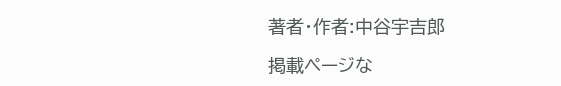著者・作者:中谷宇吉郎

掲載ページな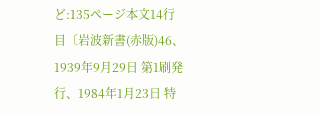ど:135ページ本文14行目〔岩波新書(赤版)46、1939年9月29日 第1刷発行、1984年1月23日 特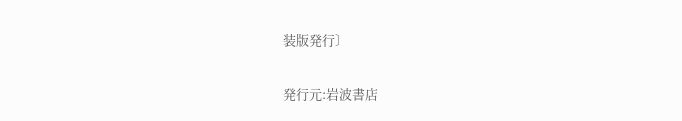装版発行〕

発行元:岩波書店